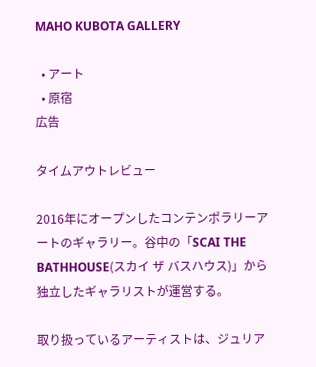MAHO KUBOTA GALLERY

  • アート
  • 原宿
広告

タイムアウトレビュー

2016年にオープンしたコンテンポラリーアートのギャラリー。谷中の「SCAI THE BATHHOUSE(スカイ ザ バスハウス)」から独立したギャラリストが運営する。

取り扱っているアーティストは、ジュリア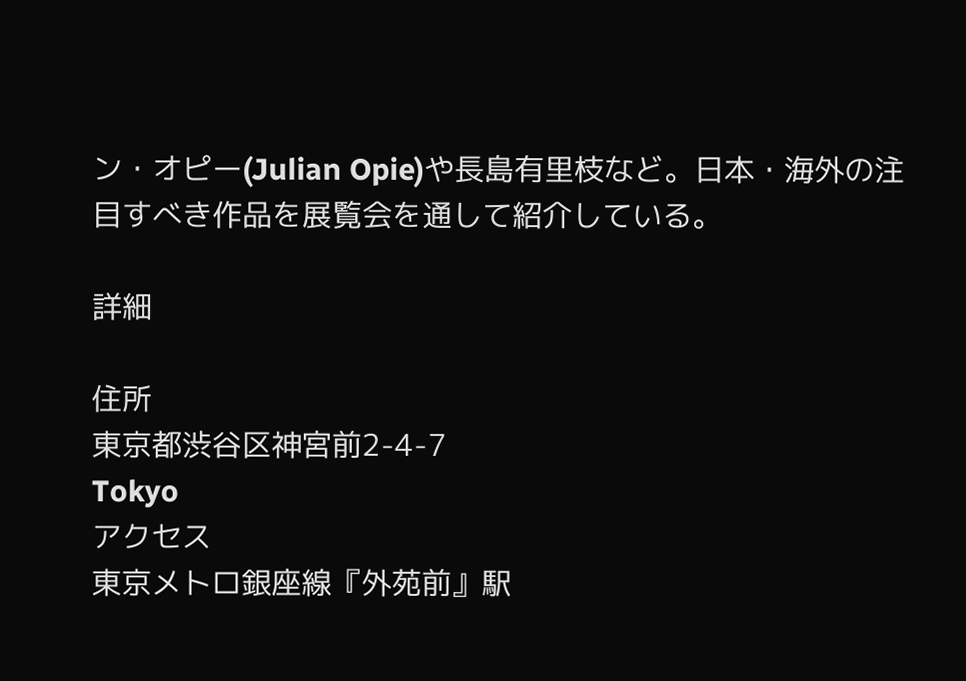ン・オピー(Julian Opie)や長島有里枝など。日本・海外の注目すべき作品を展覧会を通して紹介している。

詳細

住所
東京都渋谷区神宮前2-4-7
Tokyo
アクセス
東京メトロ銀座線『外苑前』駅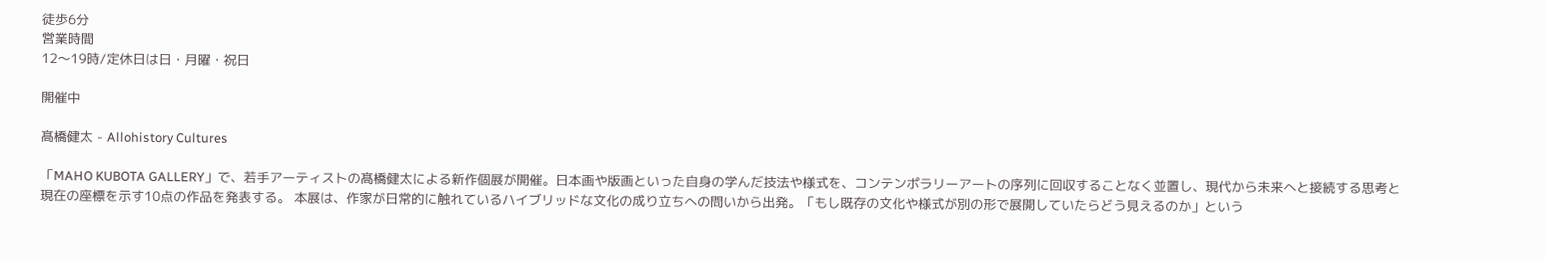徒歩6分
営業時間
12〜19時/定休日は日・月曜・祝日

開催中

髙橋健太 - Allohistory Cultures

「MAHO KUBOTA GALLERY」で、若手アーティストの髙橋健太による新作個展が開催。日本画や版画といった自身の学んだ技法や様式を、コンテンポラリーアートの序列に回収することなく並置し、現代から未来へと接続する思考と現在の座標を示す10点の作品を発表する。 本展は、作家が日常的に触れているハイブリッドな文化の成り立ちへの問いから出発。「もし既存の文化や様式が別の形で展開していたらどう見えるのか」という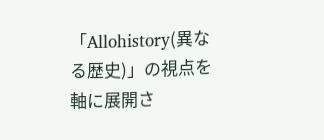「Allohistory(異なる歴史)」の視点を軸に展開さ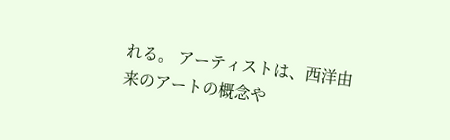れる。 アーティストは、西洋由来のアートの概念や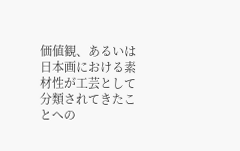価値観、あるいは日本画における素材性が工芸として分類されてきたことへの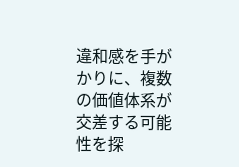違和感を手がかりに、複数の価値体系が交差する可能性を探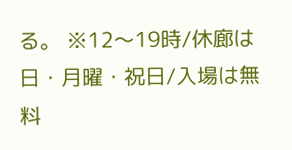る。 ※12〜19時/休廊は日・月曜・祝日/入場は無料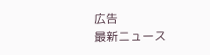広告
最新ニュース